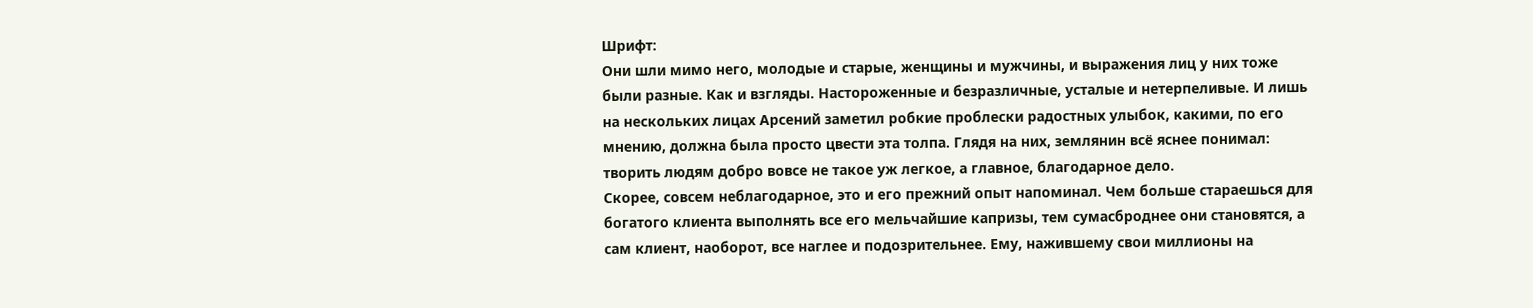Шрифт:
Они шли мимо него, молодые и старые, женщины и мужчины, и выражения лиц у них тоже были разные. Как и взгляды. Настороженные и безразличные, усталые и нетерпеливые. И лишь на нескольких лицах Арсений заметил робкие проблески радостных улыбок, какими, по его мнению, должна была просто цвести эта толпа. Глядя на них, землянин всё яснее понимал: творить людям добро вовсе не такое уж легкое, а главное, благодарное дело.
Скорее, совсем неблагодарное, это и его прежний опыт напоминал. Чем больше стараешься для богатого клиента выполнять все его мельчайшие капризы, тем сумасброднее они становятся, а сам клиент, наоборот, все наглее и подозрительнее. Ему, нажившему свои миллионы на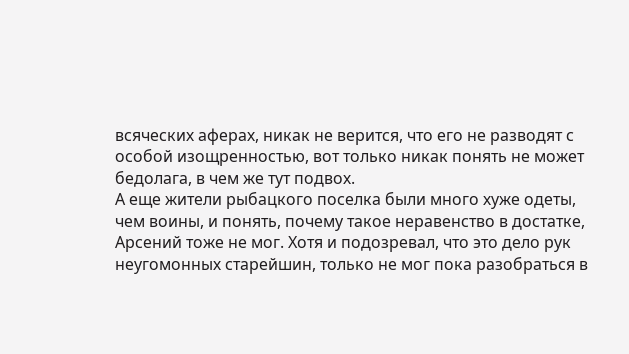всяческих аферах, никак не верится, что его не разводят с особой изощренностью, вот только никак понять не может бедолага, в чем же тут подвох.
А еще жители рыбацкого поселка были много хуже одеты, чем воины, и понять, почему такое неравенство в достатке, Арсений тоже не мог. Хотя и подозревал, что это дело рук неугомонных старейшин, только не мог пока разобраться в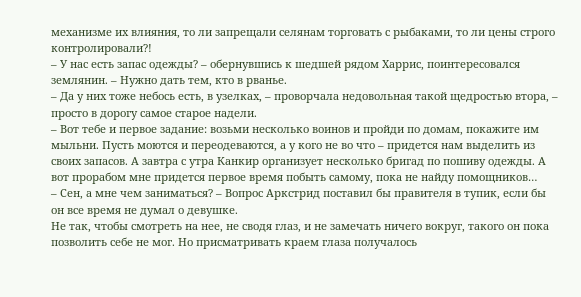механизме их влияния, то ли запрещали селянам торговать с рыбаками, то ли цены строго контролировали?!
– У нас есть запас одежды? – обернувшись к шедшей рядом Харрис, поинтересовался землянин. – Нужно дать тем, кто в рванье.
– Да у них тоже небось есть, в узелках, – проворчала недовольная такой щедростью втора, – просто в дорогу самое старое надели.
– Вот тебе и первое задание: возьми несколько воинов и пройди по домам, покажите им мыльни. Пусть моются и переодеваются, а у кого не во что – придется нам выделить из своих запасов. А завтра с утра Канкир организует несколько бригад по пошиву одежды. А вот прорабом мне придется первое время побыть самому, пока не найду помощников…
– Сен, а мне чем заниматься? – Вопрос Аркстрид поставил бы правителя в тупик, если бы он все время не думал о девушке.
Не так, чтобы смотреть на нее, не сводя глаз, и не замечать ничего вокруг, такого он пока позволить себе не мог. Но присматривать краем глаза получалось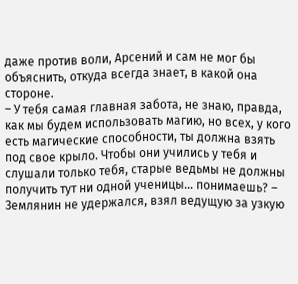даже против воли, Арсений и сам не мог бы объяснить, откуда всегда знает, в какой она стороне.
– У тебя самая главная забота, не знаю, правда, как мы будем использовать магию, но всех, у кого есть магические способности, ты должна взять под свое крыло. Чтобы они учились у тебя и слушали только тебя, старые ведьмы не должны получить тут ни одной ученицы… понимаешь? – Землянин не удержался, взял ведущую за узкую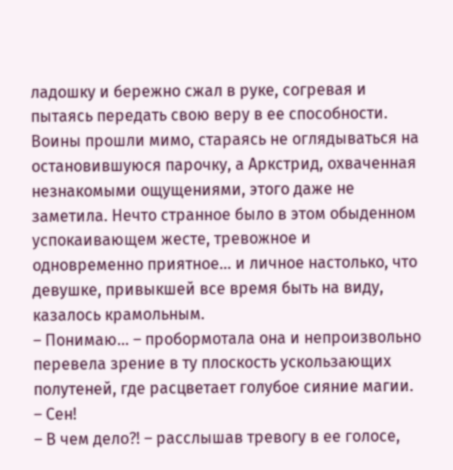ладошку и бережно сжал в руке, согревая и пытаясь передать свою веру в ее способности.
Воины прошли мимо, стараясь не оглядываться на остановившуюся парочку, а Аркстрид, охваченная незнакомыми ощущениями, этого даже не заметила. Нечто странное было в этом обыденном успокаивающем жесте, тревожное и одновременно приятное… и личное настолько, что девушке, привыкшей все время быть на виду, казалось крамольным.
– Понимаю… – пробормотала она и непроизвольно перевела зрение в ту плоскость ускользающих полутеней, где расцветает голубое сияние магии. – Сен!
– В чем дело?! – расслышав тревогу в ее голосе,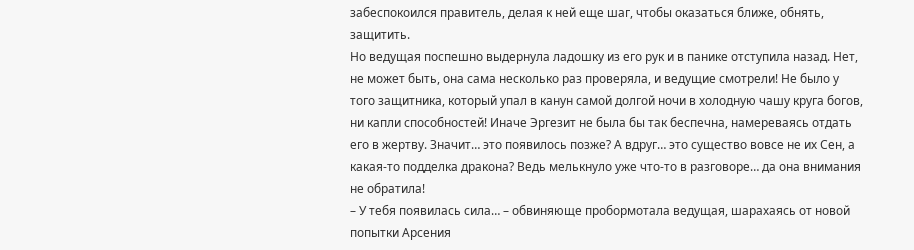забеспокоился правитель, делая к ней еще шаг, чтобы оказаться ближе, обнять, защитить.
Но ведущая поспешно выдернула ладошку из его рук и в панике отступила назад. Нет, не может быть, она сама несколько раз проверяла, и ведущие смотрели! Не было у того защитника, который упал в канун самой долгой ночи в холодную чашу круга богов, ни капли способностей! Иначе Эргезит не была бы так беспечна, намереваясь отдать его в жертву. Значит… это появилось позже? А вдруг… это существо вовсе не их Сен, а какая-то подделка дракона? Ведь мелькнуло уже что-то в разговоре… да она внимания не обратила!
– У тебя появилась сила… – обвиняюще пробормотала ведущая, шарахаясь от новой попытки Арсения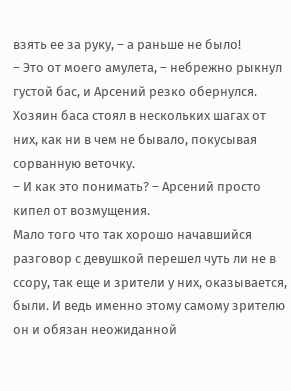взять ее за руку, – а раньше не было!
– Это от моего амулета, – небрежно рыкнул густой бас, и Арсений резко обернулся.
Хозяин баса стоял в нескольких шагах от них, как ни в чем не бывало, покусывая сорванную веточку.
– И как это понимать? – Арсений просто кипел от возмущения.
Мало того что так хорошо начавшийся разговор с девушкой перешел чуть ли не в ссору, так еще и зрители у них, оказывается, были. И ведь именно этому самому зрителю он и обязан неожиданной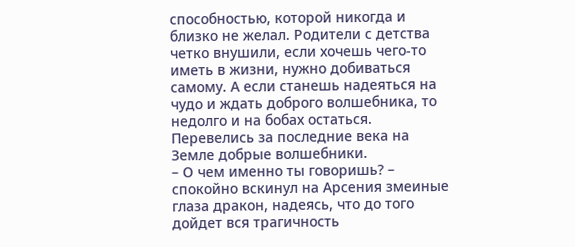способностью, которой никогда и близко не желал. Родители с детства четко внушили, если хочешь чего-то иметь в жизни, нужно добиваться самому. А если станешь надеяться на чудо и ждать доброго волшебника, то недолго и на бобах остаться. Перевелись за последние века на Земле добрые волшебники.
– О чем именно ты говоришь? – спокойно вскинул на Арсения змеиные глаза дракон, надеясь, что до того дойдет вся трагичность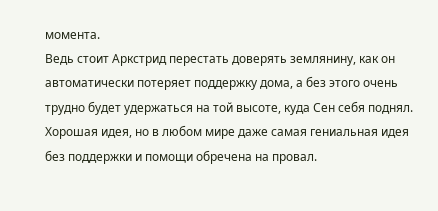момента.
Ведь стоит Аркстрид перестать доверять землянину, как он автоматически потеряет поддержку дома, а без этого очень трудно будет удержаться на той высоте, куда Сен себя поднял. Хорошая идея, но в любом мире даже самая гениальная идея без поддержки и помощи обречена на провал.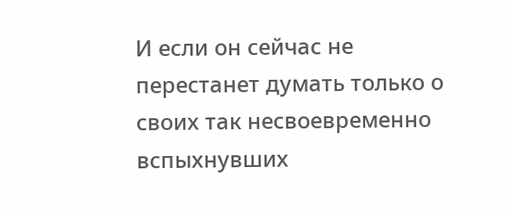И если он сейчас не перестанет думать только о своих так несвоевременно вспыхнувших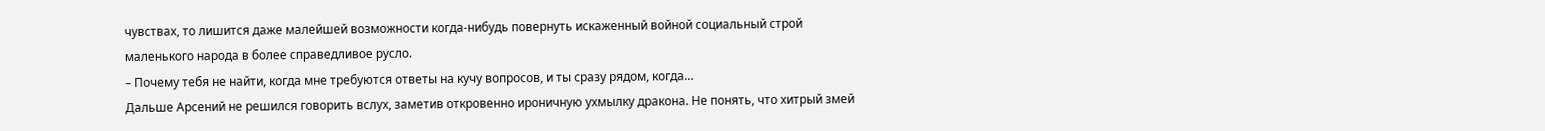чувствах, то лишится даже малейшей возможности когда-нибудь повернуть искаженный войной социальный строй маленького народа в более справедливое русло.
– Почему тебя не найти, когда мне требуются ответы на кучу вопросов, и ты сразу рядом, когда…
Дальше Арсений не решился говорить вслух, заметив откровенно ироничную ухмылку дракона. Не понять, что хитрый змей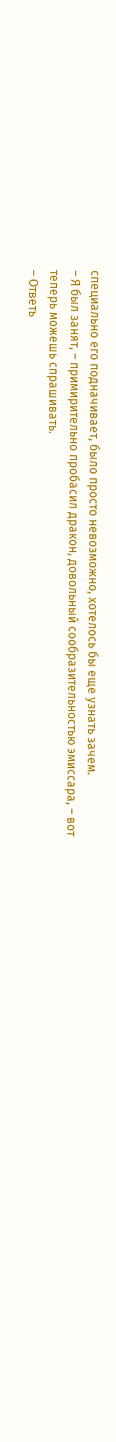специально его подначивает, было просто невозможно, хотелось бы еще узнать зачем.
– Я был занят, – примирительно пробасил дракон, довольный сообразительностью эмиссара, – вот теперь можешь спрашивать.
– Ответь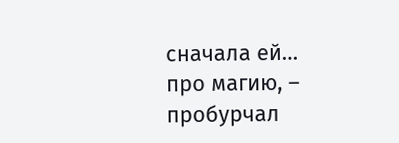сначала ей… про магию, – пробурчал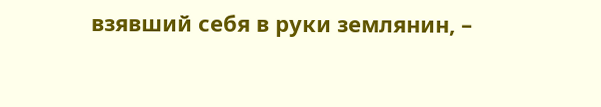взявший себя в руки землянин, –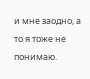и мне заодно, а то я тоже не понимаю.